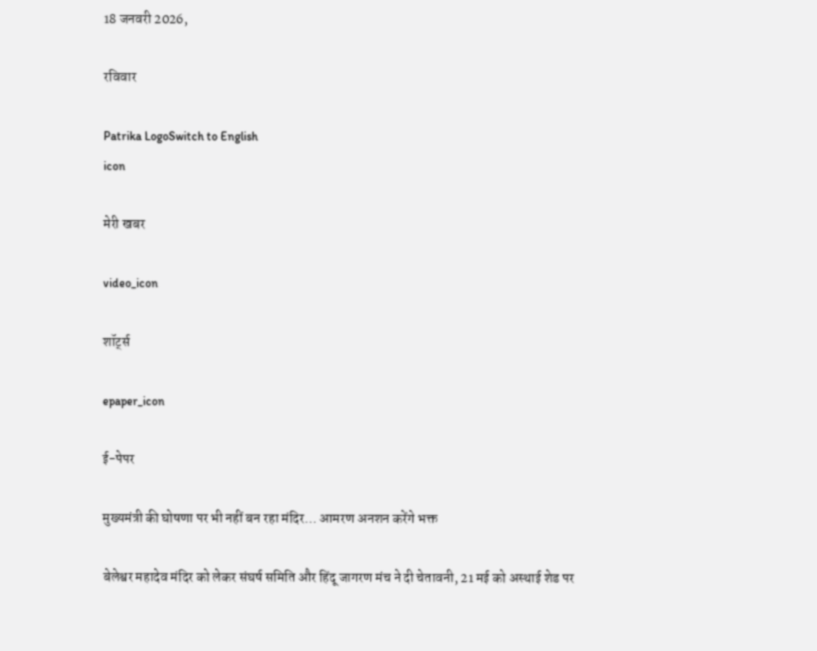18 जनवरी 2026,

रविवार

Patrika LogoSwitch to English
icon

मेरी खबर

video_icon

शॉर्ट्स

epaper_icon

ई-पेपर

मुख्यमंत्री की घोषणा पर भी नहीं बन रहा मंदिर… आमरण अनशन करेंगे भक्त

बेलेश्वर महादेव मंदिर को लेकर संघर्ष समिति और हिंदू जागरण मंच ने दी चेतावनी, 21 मई को अस्थाई शेड पर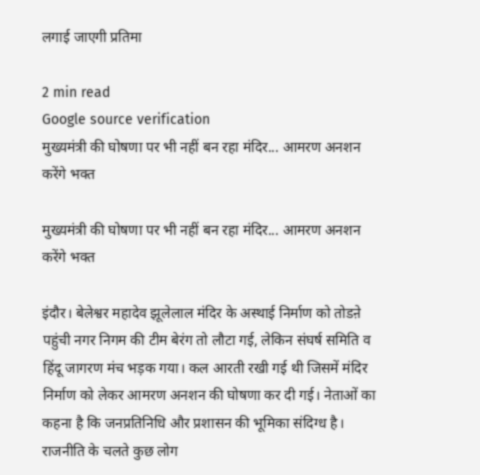लगाई जाएगी प्रतिमा

2 min read
Google source verification
मुख्यमंत्री की घोषणा पर भी नहीं बन रहा मंदिर... आमरण अनशन करेंगे भक्त

मुख्यमंत्री की घोषणा पर भी नहीं बन रहा मंदिर... आमरण अनशन करेंगे भक्त

इंदौर। बेलेश्वर महादेव झूलेलाल मंदिर के अस्थाई निर्माण को तोडऩे पहुंची नगर निगम की टीम बेरंग तो लौटा गई, लेकिन संघर्ष समिति व हिंदू जागरण मंच भड़क गया। कल आरती रखी गई थी जिसमें मंदिर निर्माण को लेकर आमरण अनशन की घोषणा कर दी गई। नेताओं का कहना है कि जनप्रतिनिधि और प्रशासन की भूमिका संदिग्ध है। राजनीति के चलते कुछ लोग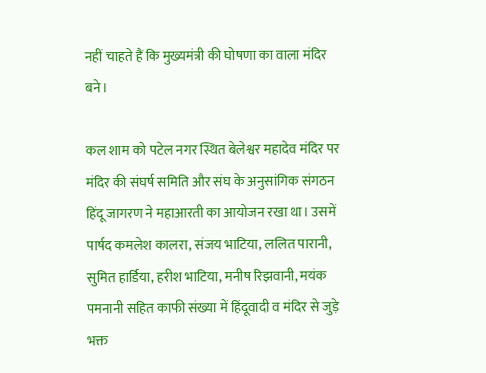नहीं चाहते हैं कि मुख्यमंत्री की घोषणा का वाला मंदिर बने।

कल शाम को पटेल नगर स्थित बेलेश्वर महादेव मंदिर पर मंदिर की संघर्ष समिति और संघ के अनुसांगिक संगठन हिंदू जागरण ने महाआरती का आयोजन रखा था। उसमें पार्षद कमलेश कालरा, संजय भाटिया, ललित पारानी, सुमित हार्डिया, हरीश भाटिया, मनीष रिझवानी, मयंक पमनानी सहित काफी संख्या में हिंदूवादी व मंदिर से जुड़े भक्त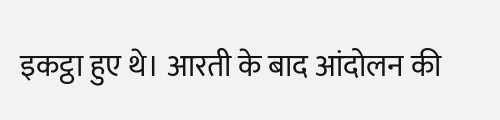इकट्ठा हुए थे। आरती के बाद आंदोलन की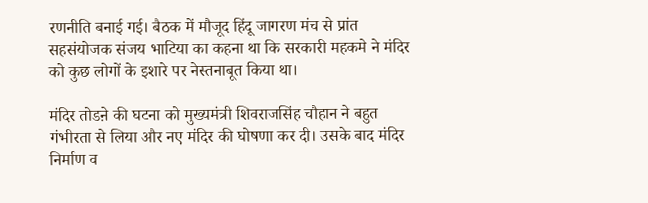रणनीति बनाई गई। बैठक में मौजूद हिंदू जागरण मंच से प्रांत सहसंयोजक संजय भाटिया का कहना था कि सरकारी महकमे ने मंदिर को कुछ लोगों के इशारे पर नेस्तनाबूत किया था।

मंदिर तोडऩे की घटना को मुख्यमंत्री शिवराजसिंह चौहान ने बहुत गंभीरता से लिया और नए मंदिर की घोषणा कर दी। उसके बाद मंदिर निर्माण व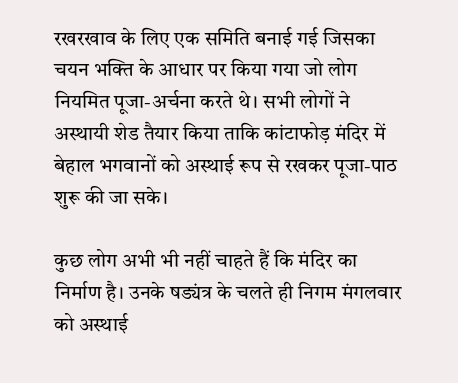रखरखाव के लिए एक समिति बनाई गई जिसका चयन भक्ति के आधार पर किया गया जो लोग नियमित पूजा-अर्चना करते थे। सभी लोगों ने अस्थायी शेड तैयार किया ताकि कांटाफोड़ मंदिर में बेहाल भगवानों को अस्थाई रूप से रखकर पूजा-पाठ शुरू की जा सके।

कुछ लोग अभी भी नहीं चाहते हैं कि मंदिर का निर्माण है। उनके षड्यंत्र के चलते ही निगम मंगलवार को अस्थाई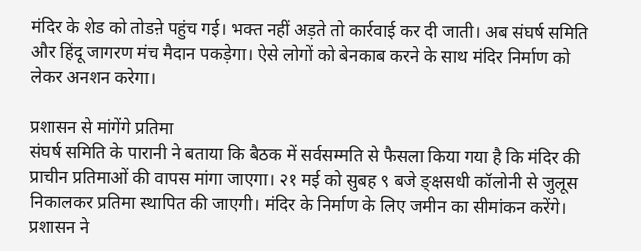मंदिर के शेड को तोडऩे पहुंच गई। भक्त नहीं अड़ते तो कार्रवाई कर दी जाती। अब संघर्ष समिति और हिंदू जागरण मंच मैदान पकड़ेगा। ऐसे लोगों को बेनकाब करने के साथ मंदिर निर्माण को लेकर अनशन करेगा।

प्रशासन से मांगेंगे प्रतिमा
संघर्ष समिति के पारानी ने बताया कि बैठक में सर्वसम्मति से फैसला किया गया है कि मंदिर की प्राचीन प्रतिमाओं की वापस मांगा जाएगा। २१ मई को सुबह ९ बजे ङ्क्षसधी कॉलोनी से जुलूस निकालकर प्रतिमा स्थापित की जाएगी। मंदिर के निर्माण के लिए जमीन का सीमांकन करेंगे। प्रशासन ने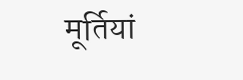मूर्तियां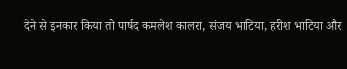देने से इनकार किया तो पार्षद कमलेश कालरा, संजय भाटिया, हरीश भाटिया और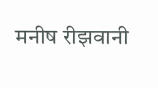मनीष रीझवानी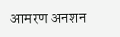आमरण अनशन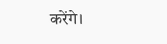करेंगे।